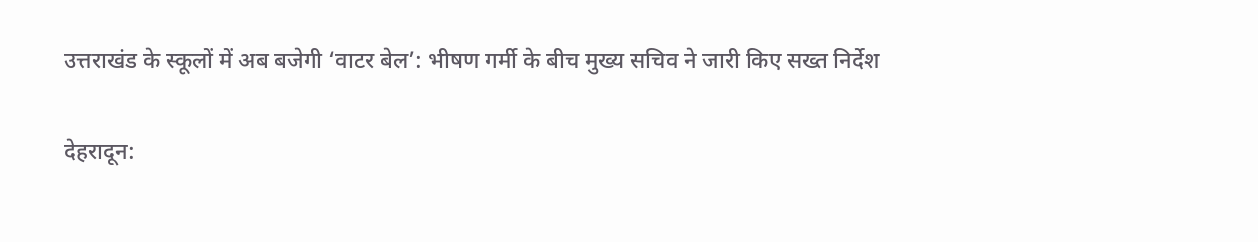उत्तराखंड के स्कूलों में अब बजेगी ‘वाटर बेल’: भीषण गर्मी के बीच मुख्य सचिव ने जारी किए सख्त निर्देश

देहरादून: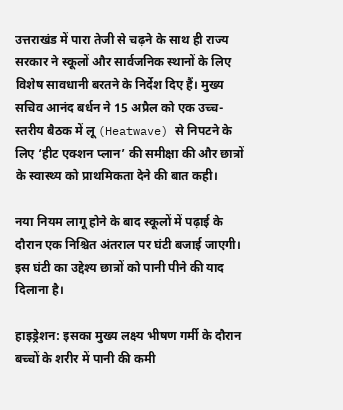उत्तराखंड में पारा तेजी से चढ़ने के साथ ही राज्य सरकार ने स्कूलों और सार्वजनिक स्थानों के लिए विशेष सावधानी बरतने के निर्देश दिए हैं। मुख्य सचिव आनंद बर्धन ने 15 अप्रैल को एक उच्च-स्तरीय बैठक में लू (Heatwave) से निपटने के लिए ‘हीट एक्शन प्लान’ की समीक्षा की और छात्रों के स्वास्थ्य को प्राथमिकता देने की बात कही।

नया नियम लागू होने के बाद स्कूलों में पढ़ाई के दौरान एक निश्चित अंतराल पर घंटी बजाई जाएगी। इस घंटी का उद्देश्य छात्रों को पानी पीने की याद दिलाना है।

हाइड्रेशन: इसका मुख्य लक्ष्य भीषण गर्मी के दौरान बच्चों के शरीर में पानी की कमी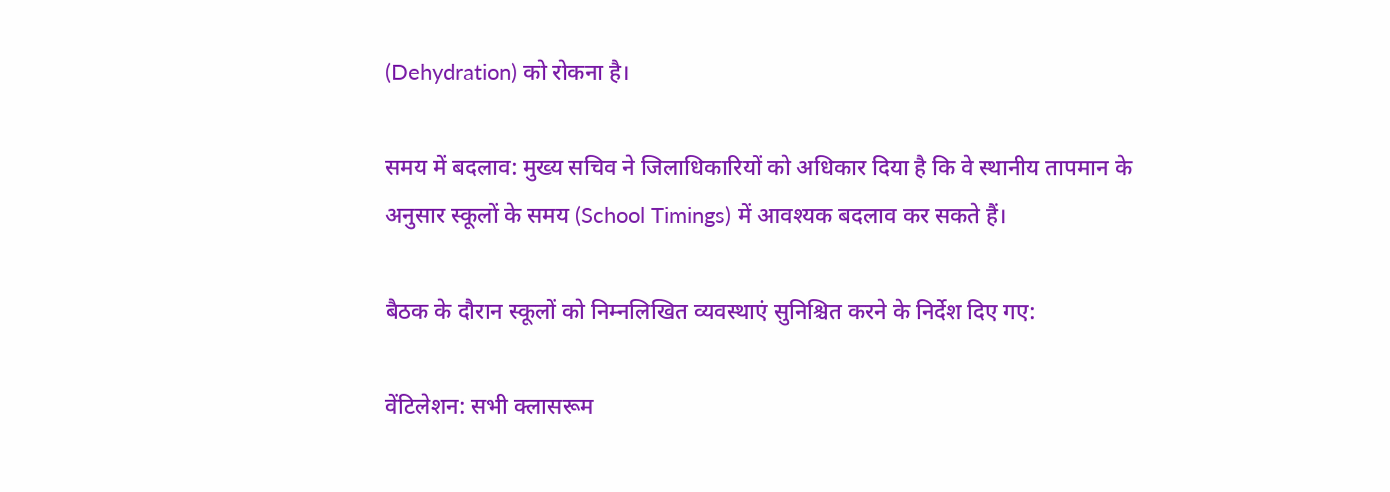(Dehydration) को रोकना है।

समय में बदलाव: मुख्य सचिव ने जिलाधिकारियों को अधिकार दिया है कि वे स्थानीय तापमान के अनुसार स्कूलों के समय (School Timings) में आवश्यक बदलाव कर सकते हैं।

बैठक के दौरान स्कूलों को निम्नलिखित व्यवस्थाएं सुनिश्चित करने के निर्देश दिए गए:

वेंटिलेशन: सभी क्लासरूम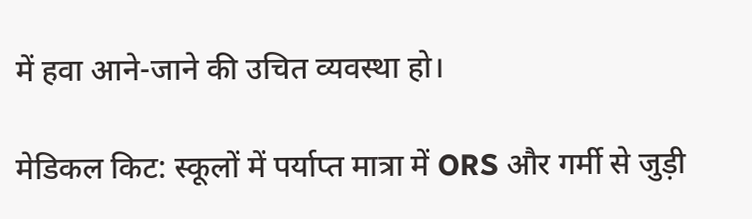में हवा आने-जाने की उचित व्यवस्था हो।

मेडिकल किट: स्कूलों में पर्याप्त मात्रा में ORS और गर्मी से जुड़ी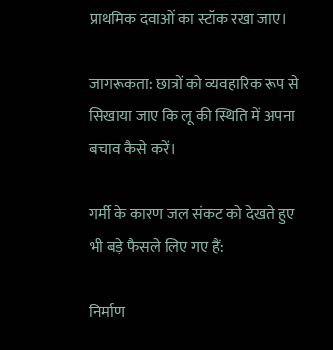प्राथमिक दवाओं का स्टॉक रखा जाए।

जागरूकता: छात्रों को व्यवहारिक रूप से सिखाया जाए कि लू की स्थिति में अपना बचाव कैसे करें।

गर्मी के कारण जल संकट को देखते हुए भी बड़े फैसले लिए गए हैं:

निर्माण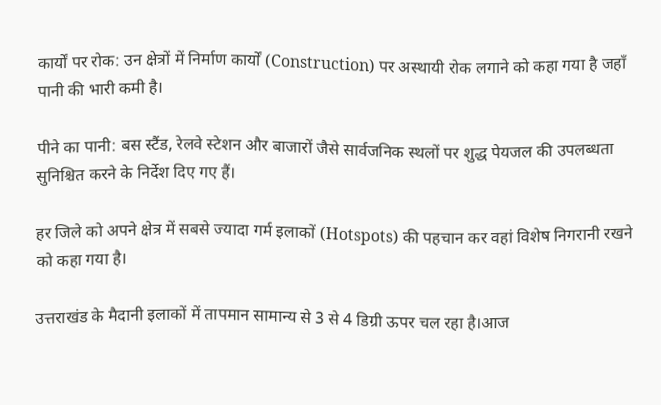कार्यों पर रोक: उन क्षेत्रों में निर्माण कार्यों (Construction) पर अस्थायी रोक लगाने को कहा गया है जहाँ पानी की भारी कमी है।

पीने का पानी: बस स्टैंड, रेलवे स्टेशन और बाजारों जैसे सार्वजनिक स्थलों पर शुद्ध पेयजल की उपलब्धता सुनिश्चित करने के निर्देश दिए गए हैं।

हर जिले को अपने क्षेत्र में सबसे ज्यादा गर्म इलाकों (Hotspots) की पहचान कर वहां विशेष निगरानी रखने को कहा गया है।

उत्तराखंड के मैदानी इलाकों में तापमान सामान्य से 3 से 4 डिग्री ऊपर चल रहा है।आज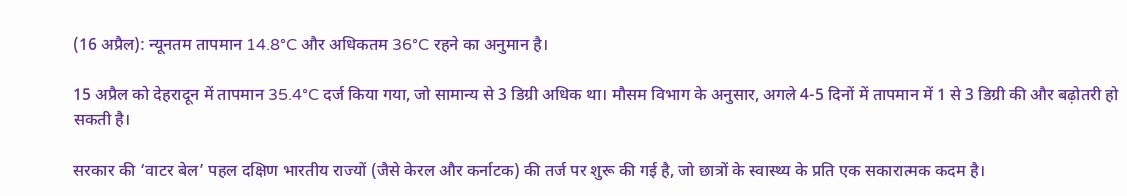(16 अप्रैल): न्यूनतम तापमान 14.8°C और अधिकतम 36°C रहने का अनुमान है।

15 अप्रैल को देहरादून में तापमान 35.4°C दर्ज किया गया, जो सामान्य से 3 डिग्री अधिक था। मौसम विभाग के अनुसार, अगले 4-5 दिनों में तापमान में 1 से 3 डिग्री की और बढ़ोतरी हो सकती है।

सरकार की ‘वाटर बेल’ पहल दक्षिण भारतीय राज्यों (जैसे केरल और कर्नाटक) की तर्ज पर शुरू की गई है, जो छात्रों के स्वास्थ्य के प्रति एक सकारात्मक कदम है।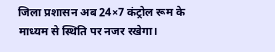जिला प्रशासन अब 24×7 कंट्रोल रूम के माध्यम से स्थिति पर नजर रखेगा।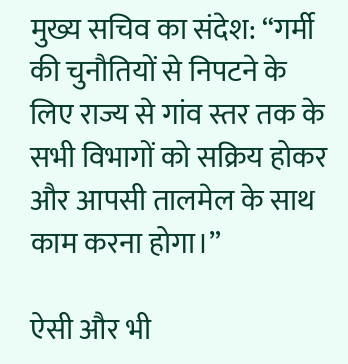मुख्य सचिव का संदेश: “गर्मी की चुनौतियों से निपटने के लिए राज्य से गांव स्तर तक के सभी विभागों को सक्रिय होकर और आपसी तालमेल के साथ काम करना होगा।”

ऐसी और भी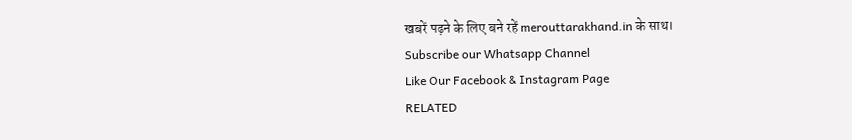खबरें पढ़ने के लिए बने रहें merouttarakhand.in के साथ।
Subscribe our Whatsapp Channel
Like Our Facebook & Instagram Page
RELATED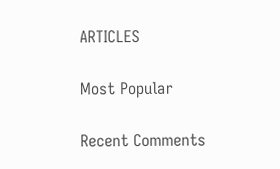ARTICLES

Most Popular

Recent Comments